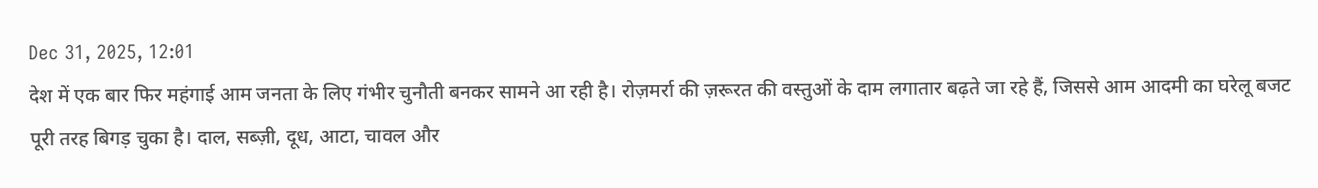Dec 31, 2025, 12:01
देश में एक बार फिर महंगाई आम जनता के लिए गंभीर चुनौती बनकर सामने आ रही है। रोज़मर्रा की ज़रूरत की वस्तुओं के दाम लगातार बढ़ते जा रहे हैं, जिससे आम आदमी का घरेलू बजट पूरी तरह बिगड़ चुका है। दाल, सब्ज़ी, दूध, आटा, चावल और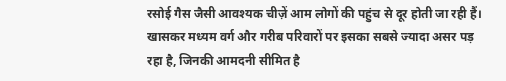रसोई गैस जैसी आवश्यक चीज़ें आम लोगों की पहुंच से दूर होती जा रही हैं। खासकर मध्यम वर्ग और गरीब परिवारों पर इसका सबसे ज्यादा असर पड़ रहा है, जिनकी आमदनी सीमित है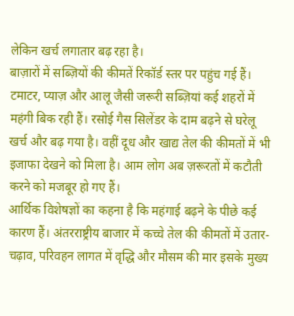लेकिन खर्च लगातार बढ़ रहा है।
बाज़ारों में सब्ज़ियों की कीमतें रिकॉर्ड स्तर पर पहुंच गई हैं। टमाटर, प्याज़ और आलू जैसी जरूरी सब्ज़ियां कई शहरों में महंगी बिक रही हैं। रसोई गैस सिलेंडर के दाम बढ़ने से घरेलू खर्च और बढ़ गया है। वहीं दूध और खाद्य तेल की कीमतों में भी इजाफा देखने को मिला है। आम लोग अब ज़रूरतों में कटौती करने को मजबूर हो गए हैं।
आर्थिक विशेषज्ञों का कहना है कि महंगाई बढ़ने के पीछे कई कारण हैं। अंतरराष्ट्रीय बाजार में कच्चे तेल की कीमतों में उतार-चढ़ाव, परिवहन लागत में वृद्धि और मौसम की मार इसके मुख्य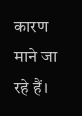कारण माने जा रहे हैं।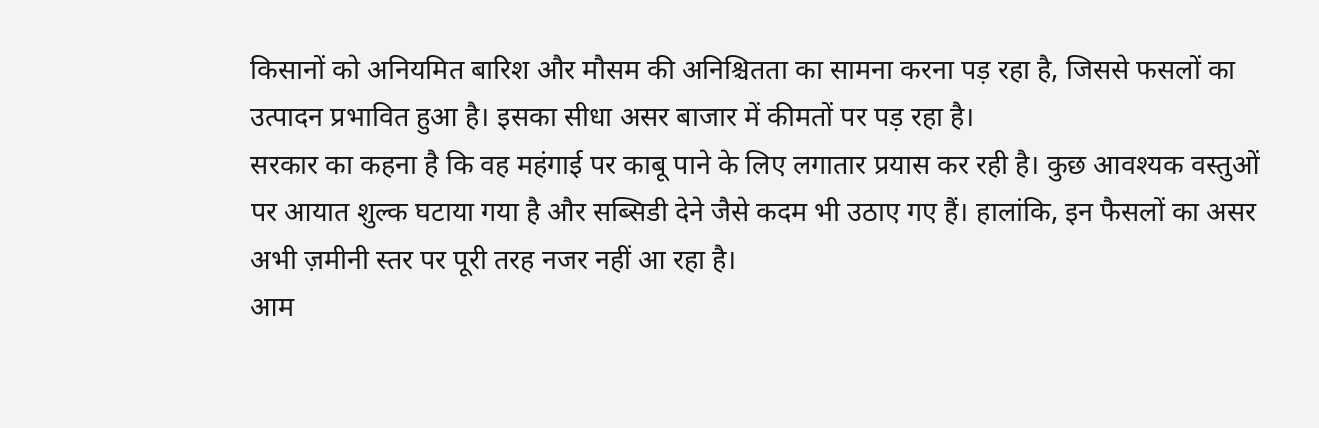किसानों को अनियमित बारिश और मौसम की अनिश्चितता का सामना करना पड़ रहा है, जिससे फसलों का उत्पादन प्रभावित हुआ है। इसका सीधा असर बाजार में कीमतों पर पड़ रहा है।
सरकार का कहना है कि वह महंगाई पर काबू पाने के लिए लगातार प्रयास कर रही है। कुछ आवश्यक वस्तुओं पर आयात शुल्क घटाया गया है और सब्सिडी देने जैसे कदम भी उठाए गए हैं। हालांकि, इन फैसलों का असर अभी ज़मीनी स्तर पर पूरी तरह नजर नहीं आ रहा है।
आम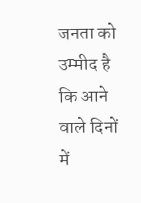जनता को उम्मीद है कि आने वाले दिनों में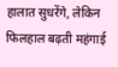हालात सुधरेंगे, लेकिन फिलहाल बढ़ती महंगाई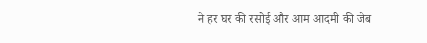ने हर घर की रसोई और आम आदमी की जेब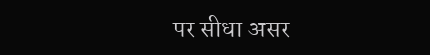पर सीधा असर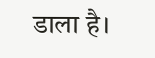डाला है।